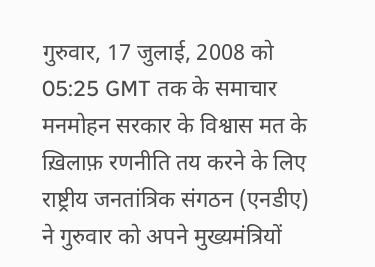गुरुवार, 17 जुलाई, 2008 को 05:25 GMT तक के समाचार
मनमोहन सरकार के विश्वास मत के ख़िलाफ़ रणनीति तय करने के लिए राष्ट्रीय जनतांत्रिक संगठन (एनडीए) ने गुरुवार को अपने मुख्यमंत्रियों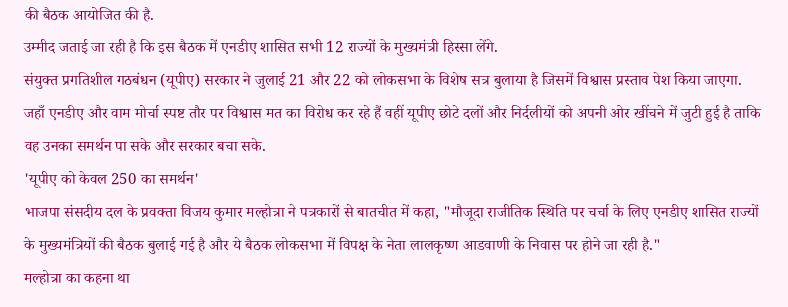की बैठक आयोजित की है.
उम्मीद जताई जा रही है कि इस बैठक में एनडीए शासित सभी 12 राज्यों के मुख्यमंत्री हिस्सा लेंगे.
संयुक्त प्रगतिशील गठबंधन (यूपीए) सरकार ने जुलाई 21 और 22 को लोकसभा के विशेष सत्र बुलाया है जिसमें विश्वास प्रस्ताव पेश किया जाएगा.
जहाँ एनडीए और वाम मोर्चा स्पष्ट तौर पर विश्वास मत का विरोध कर रहे हैं वहीं यूपीए छोटे दलों और निर्दलीयों को अपनी ओर खींचने में जुटी हुई है ताकि वह उनका समर्थन पा सके और सरकार बचा सके.
'यूपीए को केवल 250 का समर्थन'
भाजपा संसदीय दल के प्रवक्ता विजय कुमार मल्होत्रा ने पत्रकारों से बातचीत में कहा, "मौजूदा राजीतिक स्थिति पर चर्चा के लिए एनडीए शासित राज्यों के मुख्यमंत्रियों की बैठक बुलाई गई है और ये बैठक लोकसभा में विपक्ष के नेता लालकृष्ण आडवाणी के निवास पर होने जा रही है."
मल्होत्रा का कहना था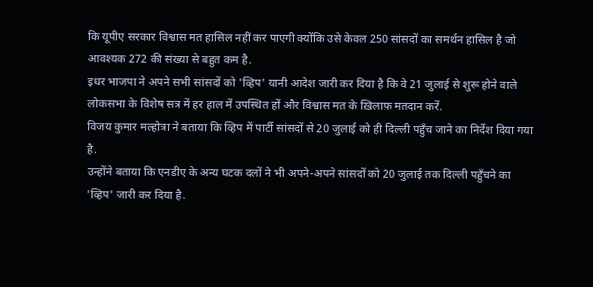कि यूपीए सरकार विश्वास मत हासिल नहीं कर पाएगी क्योंकि उसे केवल 250 सांसदों का समर्थन हासिल है जो आवश्यक 272 की संख्या से बहुत कम है.
इधर भाजपा ने अपने सभी सांसदों को 'व्हिप' यानी आदेश जारी कर दिया है कि वे 21 जुलाई से शुरू होने वाले लोकसभा के विशेष सत्र में हर हाल में उपस्थित हों और विश्वास मत के ख़िलाफ़ मतदान करें.
विजय कुमार मल्होत्रा ने बताया कि व्हिप में पार्टी सांसदों से 20 जुलाई को ही दिल्ली पहुँच जाने का निर्देश दिया गया है.
उन्होंने बताया कि एनडीए के अन्य घटक दलों ने भी अपने-अपने सांसदों को 20 जुलाई तक दिल्ली पहुँचने का 'व्हिप' जारी कर दिया है.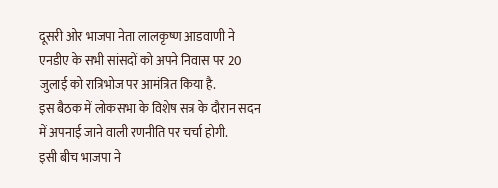दूसरी ओर भाजपा नेता लालकृष्ण आडवाणी ने एनडीए के सभी सांसदों को अपने निवास पर 20 जुलाई को रात्रिभोज पर आमंत्रित किया है.
इस बैठक में लोकसभा के विशेष सत्र के दौरान सदन में अपनाई जाने वाली रणनीति पर चर्चा होगी.
इसी बीच भाजपा ने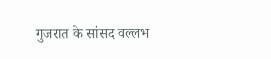गुजरात के सांसद वल्लभ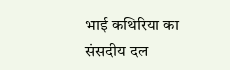भाई कथिरिया का संसदीय दल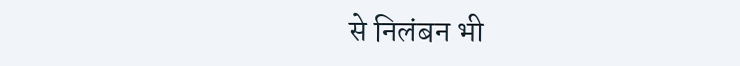से निलंबन भी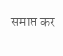समाप्त कर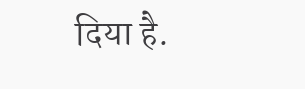दिया है.